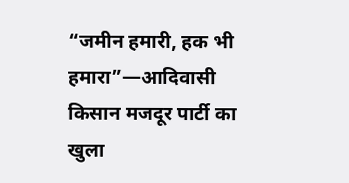“जमीन हमारी, हक भी हमारा”—आदिवासी किसान मजदूर पार्टी का खुला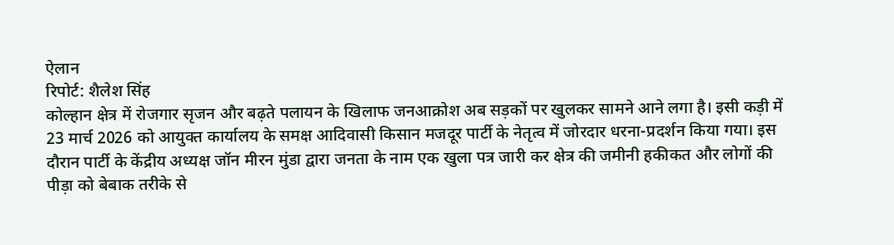ऐलान
रिपोर्ट: शैलेश सिंह
कोल्हान क्षेत्र में रोजगार सृजन और बढ़ते पलायन के खिलाफ जनआक्रोश अब सड़कों पर खुलकर सामने आने लगा है। इसी कड़ी में 23 मार्च 2026 को आयुक्त कार्यालय के समक्ष आदिवासी किसान मजदूर पार्टी के नेतृत्व में जोरदार धरना-प्रदर्शन किया गया। इस दौरान पार्टी के केंद्रीय अध्यक्ष जॉन मीरन मुंडा द्वारा जनता के नाम एक खुला पत्र जारी कर क्षेत्र की जमीनी हकीकत और लोगों की पीड़ा को बेबाक तरीके से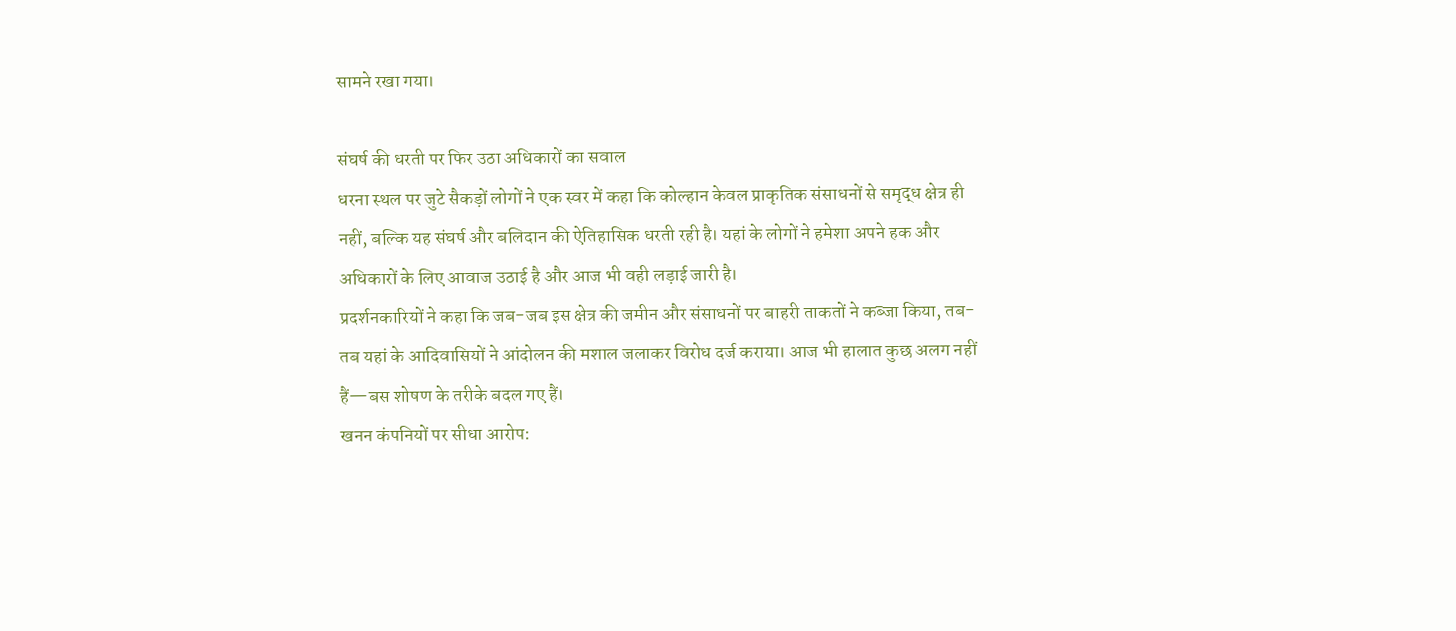सामने रखा गया।

संघर्ष की धरती पर फिर उठा अधिकारों का सवाल
धरना स्थल पर जुटे सैकड़ों लोगों ने एक स्वर में कहा कि कोल्हान केवल प्राकृतिक संसाधनों से समृद्ध क्षेत्र ही नहीं, बल्कि यह संघर्ष और बलिदान की ऐतिहासिक धरती रही है। यहां के लोगों ने हमेशा अपने हक और अधिकारों के लिए आवाज उठाई है और आज भी वही लड़ाई जारी है।
प्रदर्शनकारियों ने कहा कि जब-जब इस क्षेत्र की जमीन और संसाधनों पर बाहरी ताकतों ने कब्जा किया, तब-तब यहां के आदिवासियों ने आंदोलन की मशाल जलाकर विरोध दर्ज कराया। आज भी हालात कुछ अलग नहीं हैं—बस शोषण के तरीके बदल गए हैं।
खनन कंपनियों पर सीधा आरोप: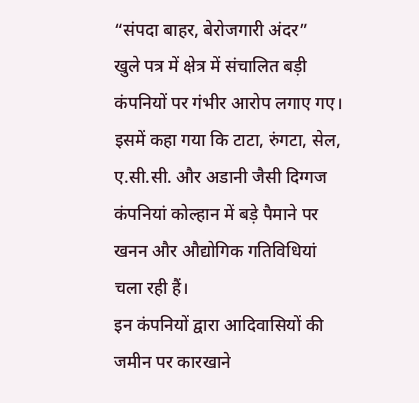“संपदा बाहर, बेरोजगारी अंदर”
खुले पत्र में क्षेत्र में संचालित बड़ी कंपनियों पर गंभीर आरोप लगाए गए। इसमें कहा गया कि टाटा, रुंगटा, सेल, ए.सी.सी. और अडानी जैसी दिग्गज कंपनियां कोल्हान में बड़े पैमाने पर खनन और औद्योगिक गतिविधियां चला रही हैं।
इन कंपनियों द्वारा आदिवासियों की जमीन पर कारखाने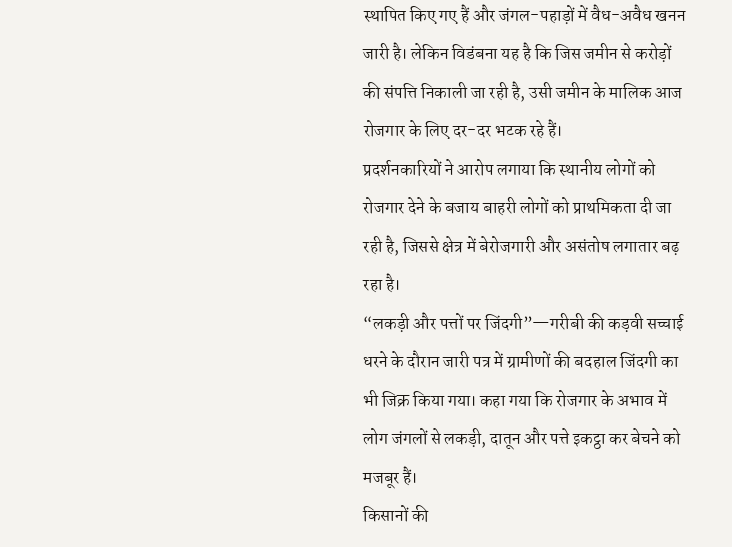स्थापित किए गए हैं और जंगल-पहाड़ों में वैध-अवैध खनन जारी है। लेकिन विडंबना यह है कि जिस जमीन से करोड़ों की संपत्ति निकाली जा रही है, उसी जमीन के मालिक आज रोजगार के लिए दर-दर भटक रहे हैं।
प्रदर्शनकारियों ने आरोप लगाया कि स्थानीय लोगों को रोजगार देने के बजाय बाहरी लोगों को प्राथमिकता दी जा रही है, जिससे क्षेत्र में बेरोजगारी और असंतोष लगातार बढ़ रहा है।
“लकड़ी और पत्तों पर जिंदगी”—गरीबी की कड़वी सच्चाई
धरने के दौरान जारी पत्र में ग्रामीणों की बदहाल जिंदगी का भी जिक्र किया गया। कहा गया कि रोजगार के अभाव में लोग जंगलों से लकड़ी, दातून और पत्ते इकट्ठा कर बेचने को मजबूर हैं।
किसानों की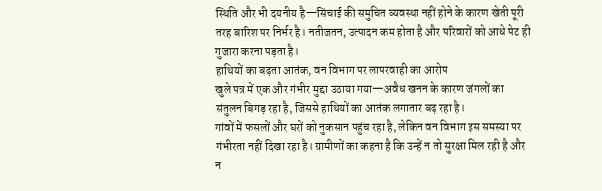स्थिति और भी दयनीय है—सिंचाई की समुचित व्यवस्था नहीं होने के कारण खेती पूरी तरह बारिश पर निर्भर है। नतीजतन, उत्पादन कम होता है और परिवारों को आधे पेट ही गुजारा करना पड़ता है।
हाथियों का बढ़ता आतंक, वन विभाग पर लापरवाही का आरोप
खुले पत्र में एक और गंभीर मुद्दा उठाया गया—अवैध खनन के कारण जंगलों का संतुलन बिगड़ रहा है, जिससे हाथियों का आतंक लगातार बढ़ रहा है।
गांवों में फसलों और घरों को नुकसान पहुंच रहा है, लेकिन वन विभाग इस समस्या पर गंभीरता नहीं दिखा रहा है। ग्रामीणों का कहना है कि उन्हें न तो सुरक्षा मिल रही है और न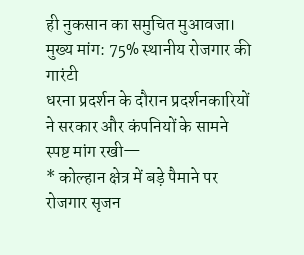ही नुकसान का समुचित मुआवजा।
मुख्य मांग: 75% स्थानीय रोजगार की गारंटी
धरना प्रदर्शन के दौरान प्रदर्शनकारियों ने सरकार और कंपनियों के सामने स्पष्ट मांग रखी—
* कोल्हान क्षेत्र में बड़े पैमाने पर रोजगार सृजन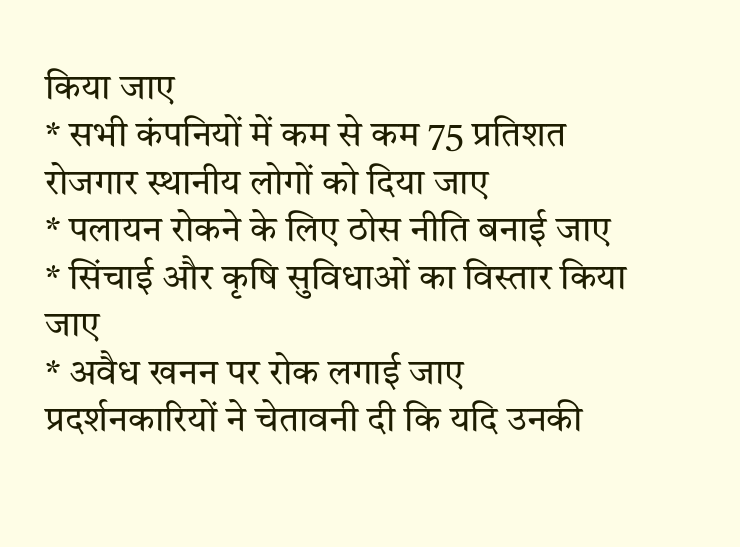किया जाए
* सभी कंपनियों में कम से कम 75 प्रतिशत रोजगार स्थानीय लोगों को दिया जाए
* पलायन रोकने के लिए ठोस नीति बनाई जाए
* सिंचाई और कृषि सुविधाओं का विस्तार किया जाए
* अवैध खनन पर रोक लगाई जाए
प्रदर्शनकारियों ने चेतावनी दी कि यदि उनकी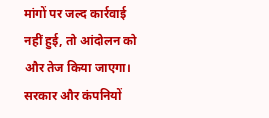मांगों पर जल्द कार्रवाई नहीं हुई, तो आंदोलन को और तेज किया जाएगा।
सरकार और कंपनियों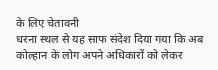के लिए चेतावनी
धरना स्थल से यह साफ संदेश दिया गया कि अब कोल्हान के लोग अपने अधिकारों को लेकर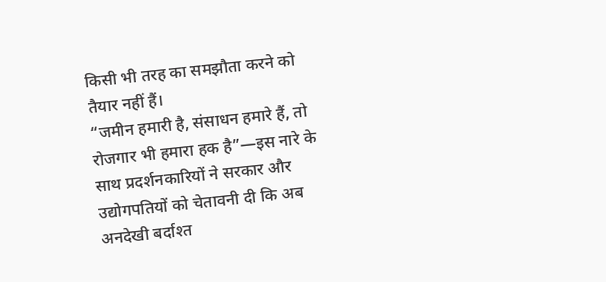किसी भी तरह का समझौता करने को तैयार नहीं हैं।
“जमीन हमारी है, संसाधन हमारे हैं, तो रोजगार भी हमारा हक है”—इस नारे के साथ प्रदर्शनकारियों ने सरकार और उद्योगपतियों को चेतावनी दी कि अब अनदेखी बर्दाश्त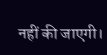नहीं की जाएगी।